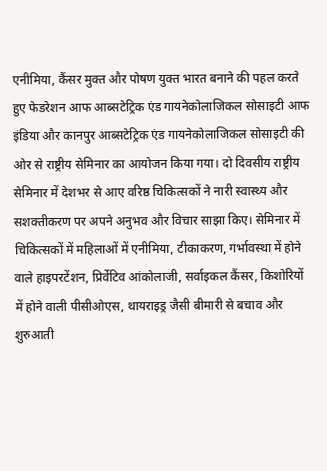एनीमिया, कैंसर मुक्त और पोषण युक्त भारत बनाने की पहल करते हुए फेडरेशन आफ आब्सटेट्रिक एंड गायनेकोलाजिकल सोसाइटी आफ इंडिया और कानपुर आब्सटेट्रिक एंड गायनेकोलाजिकल सोसाइटी की ओर से राष्ट्रीय सेमिनार का आयोजन किया गया। दो दिवसीय राष्ट्रीय सेमिनार में देशभर से आए वरिष्ठ चिकित्सकों ने नारी स्वास्थ्य और सशक्तीकरण पर अपने अनुभव और विचार साझा किए। सेमिनार में चिकित्सकों में महिलाओं में एनीमिया, टीकाकरण, गर्भावस्था में होने वाले हाइपरटेंशन, प्रिर्वेटिव आंकोलाजी, सर्वाइकल कैंसर, किशोरियों में होने वाली पीसीओएस, थायराइड्र जैसी बीमारी से बचाव और शुरुआती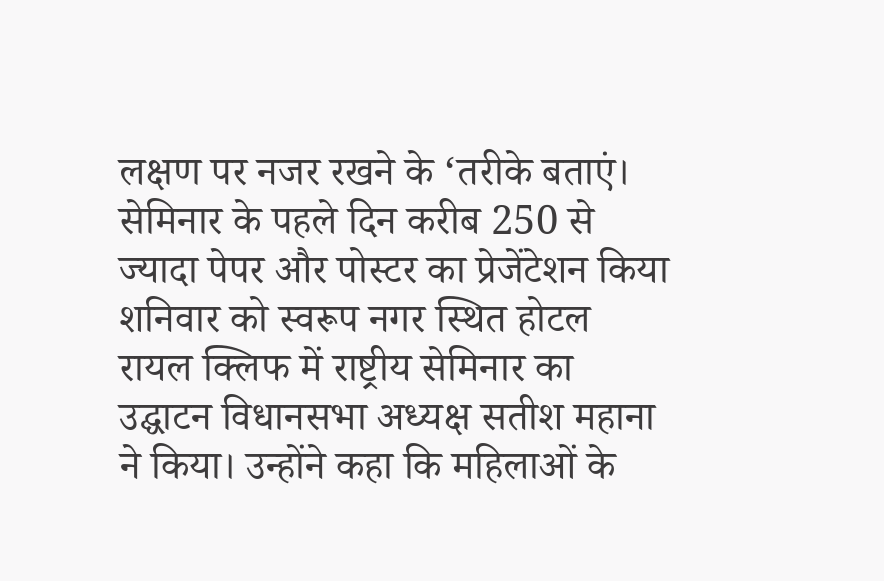लक्षण पर नजर रखने के ‘तरीके बताएं। सेमिनार के पहले दिन करीब 250 से ज्यादा पेपर और पोस्टर का प्रेजेंटेशन किया शनिवार को स्वरूप नगर स्थित होटल रायल क्लिफ में राष्ट्रीय सेमिनार का उद्घाटन विधानसभा अध्यक्ष सतीश महाना ने किया। उन्होंने कहा कि महिलाओं के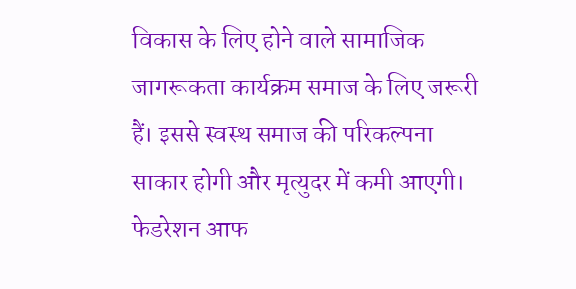विकास के लिए होने वाले सामाजिक जागरूकता कार्यक्रम समाज के लिए जरूरी हैं। इससे स्वस्थ समाज की परिकल्पना साकार होगी और मृत्युदर में कमी आएगी। फेडरेशन आफ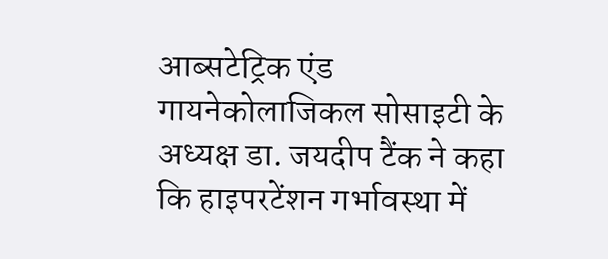आब्सटेट्रिक एंड गायनेकोलाजिकल सोसाइटी के अध्यक्ष डा. जयदीप टैंक ने कहा कि हाइपरटेंशन गर्भावस्था में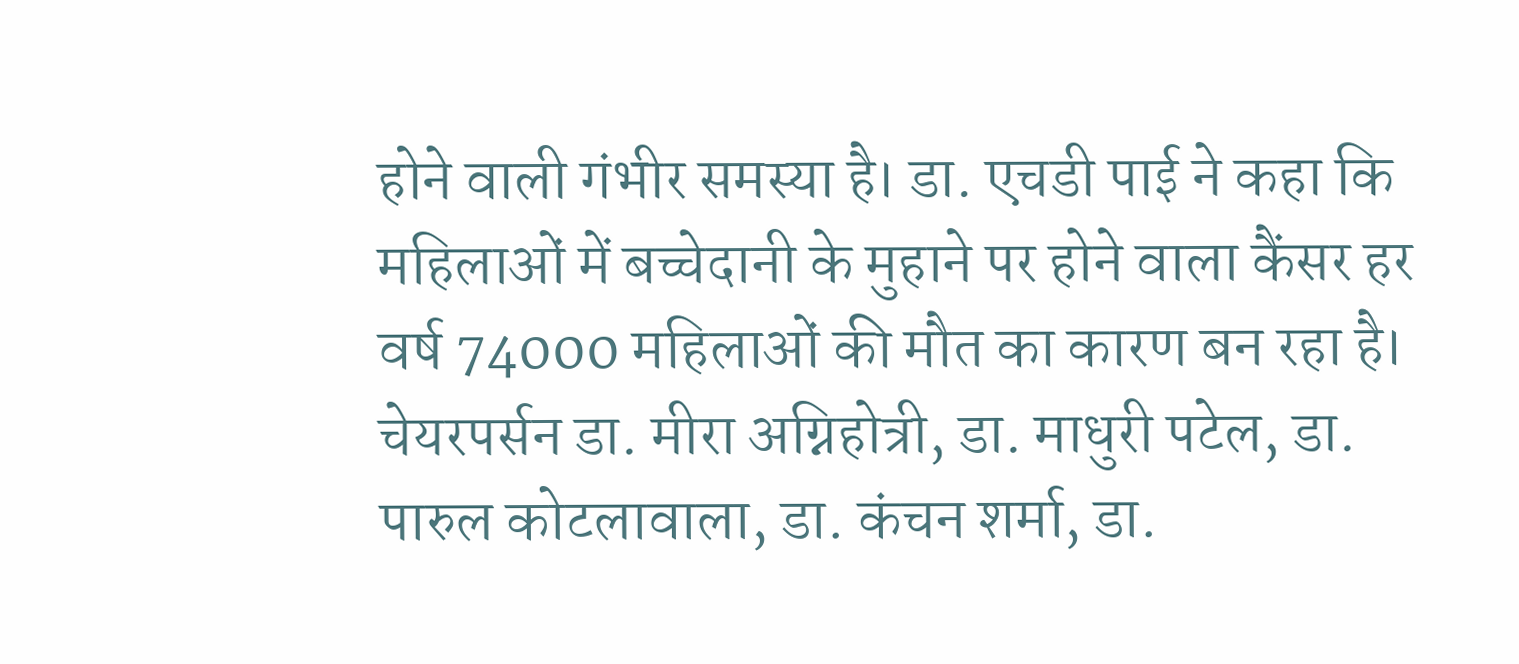होने वाली गंभीर समस्या है। डा. एचडी पाई ने कहा कि महिलाओं में बच्चेदानी के मुहाने पर होने वाला कैंसर हर वर्ष 74000 महिलाओं की मौत का कारण बन रहा है। चेयरपर्सन डा. मीरा अग्निहोत्री, डा. माधुरी पटेल, डा. पारुल कोटलावाला, डा. कंचन शर्मा, डा.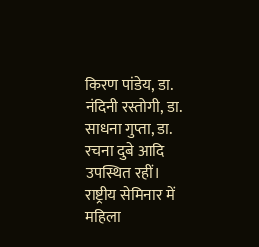किरण पांडेय, डा. नंदिनी रस्तोगी, डा. साधना गुप्ता, डा. रचना दुबे आदि उपस्थित रहीं।
राष्ट्रीय सेमिनार में महिला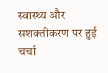स्वास्थ्य और सशक्तीकरण पर हुई चर्चा